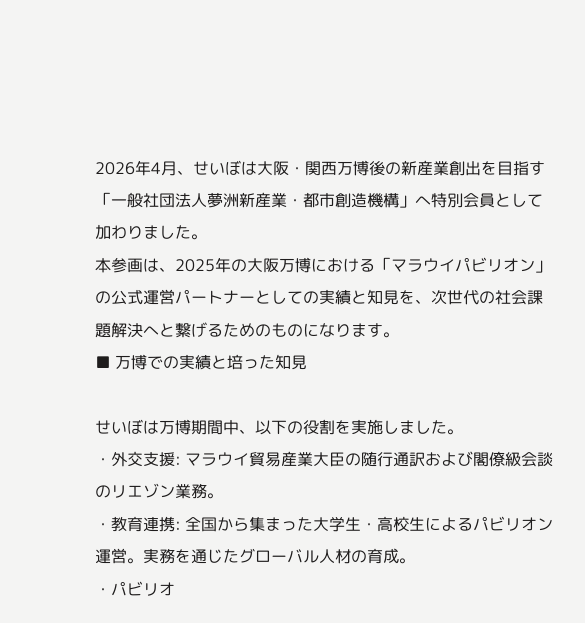2026年4月、せいぼは大阪・関西万博後の新産業創出を目指す「一般社団法人夢洲新産業・都市創造機構」へ特別会員として加わりました。
本参画は、2025年の大阪万博における「マラウイパビリオン」の公式運営パートナーとしての実績と知見を、次世代の社会課題解決へと繋げるためのものになります。
■ 万博での実績と培った知見

せいぼは万博期間中、以下の役割を実施しました。
・外交支援: マラウイ貿易産業大臣の随行通訳および閣僚級会談のリエゾン業務。
・教育連携: 全国から集まった大学生・高校生によるパビリオン運営。実務を通じたグローバル人材の育成。
・パビリオ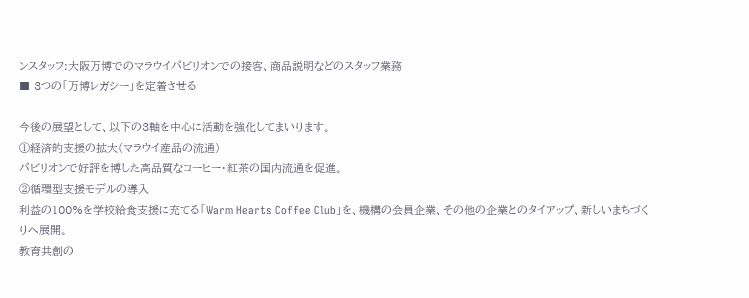ンスタッフ:大阪万博でのマラウイパビリオンでの接客、商品説明などのスタッフ業務
■ 3つの「万博レガシー」を定着させる

今後の展望として、以下の3軸を中心に活動を強化してまいります。
①経済的支援の拡大(マラウイ産品の流通)
パビリオンで好評を博した高品質なコーヒー・紅茶の国内流通を促進。
②循環型支援モデルの導入
利益の100%を学校給食支援に充てる「Warm Hearts Coffee Club」を、機構の会員企業、その他の企業とのタイアップ、新しいまちづくりへ展開。
教育共創の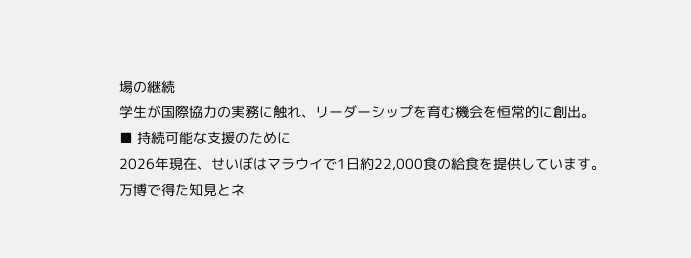場の継続
学生が国際協力の実務に触れ、リーダーシップを育む機会を恒常的に創出。
■ 持続可能な支援のために
2026年現在、せいぼはマラウイで1日約22,000食の給食を提供しています。
万博で得た知見とネ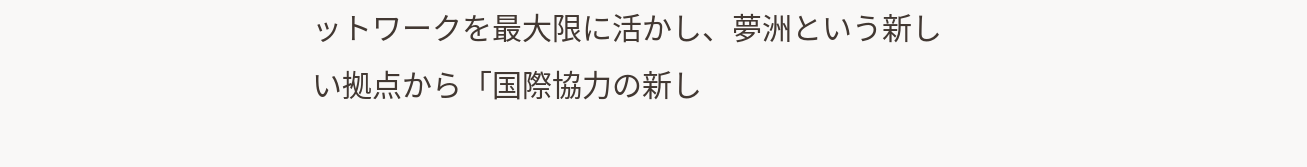ットワークを最大限に活かし、夢洲という新しい拠点から「国際協力の新し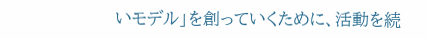いモデル」を創っていくために、活動を続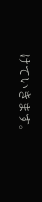けていきます。